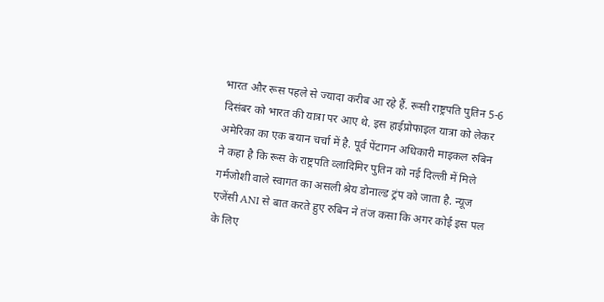भारत और रूस पहले से ज्यादा करीब आ रहे हैं. रूसी राष्ट्रपति पुतिन 5-6 दिसंबर को भारत की यात्रा पर आए थे. इस हाईप्रोफाइल यात्रा को लेकर अमेरिका का एक बयान चर्चा में है. पूर्व पेंटागन अधिकारी माइकल रुबिन ने कहा है कि रूस के राष्ट्रपति व्लादिमिर पुतिन को नई दिल्ली में मिले गर्मजोशी वाले स्वागत का असली श्रेय डोनाल्ड ट्रंप को जाता है. न्यूज एजेंसी ANI से बात करते हुए रुबिन ने तंज कसा कि अगर कोई इस पल के लिए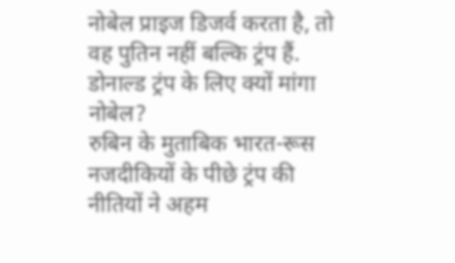नोबेल प्राइज डिजर्व करता है, तो वह पुतिन नहीं बल्कि ट्रंप हैं.
डोनाल्ड ट्रंप के लिए क्यों मांगा नोबेल?
रुबिन के मुताबिक भारत-रूस नजदीकियों के पीछे ट्रंप की नीतियों ने अहम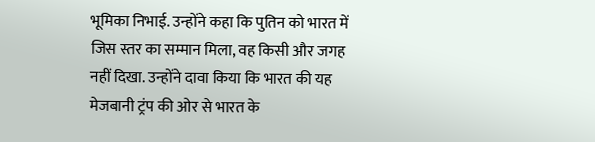भूमिका निभाई. उन्होंने कहा कि पुतिन को भारत में जिस स्तर का सम्मान मिला, वह किसी और जगह नहीं दिखा. उन्होंने दावा किया कि भारत की यह मेजबानी ट्रंप की ओर से भारत के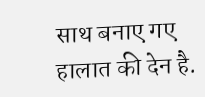साथ बनाए गए हालात की देन है.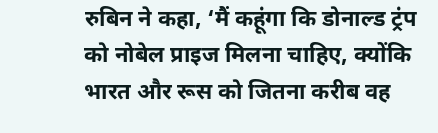रुबिन ने कहा, ‘मैं कहूंगा कि डोनाल्ड ट्रंप को नोबेल प्राइज मिलना चाहिए, क्योंकि भारत और रूस को जितना करीब वह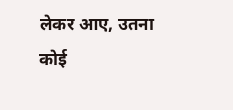लेकर आए, उतना कोई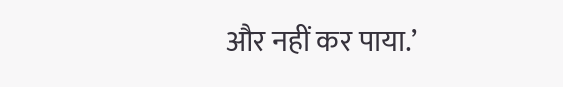और नहीं कर पाया.’